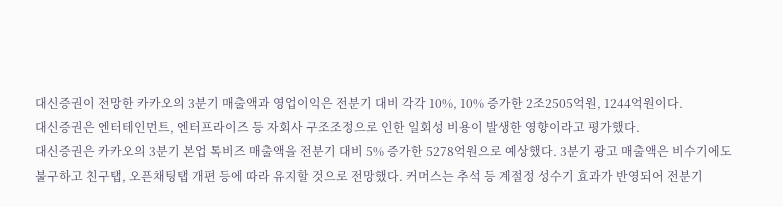대신증권이 전망한 카카오의 3분기 매출액과 영업이익은 전분기 대비 각각 10%, 10% 증가한 2조2505억원, 1244억원이다.
대신증권은 엔터테인먼트, 엔터프라이즈 등 자회사 구조조정으로 인한 일회성 비용이 발생한 영향이라고 평가했다.
대신증권은 카카오의 3분기 본업 톡비즈 매출액을 전분기 대비 5% 증가한 5278억원으로 예상했다. 3분기 광고 매출액은 비수기에도 불구하고 친구탭, 오픈채팅탭 개편 등에 따라 유지할 것으로 전망했다. 커머스는 추석 등 계절정 성수기 효과가 반영되어 전분기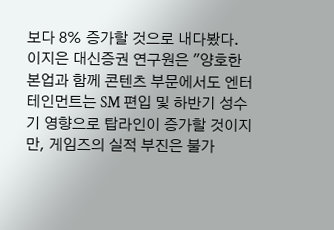보다 8% 증가할 것으로 내다봤다.
이지은 대신증권 연구원은 "양호한 본업과 함께 콘텐츠 부문에서도 엔터테인먼트는 SM 편입 및 하반기 성수기 영향으로 탑라인이 증가할 것이지만, 게임즈의 실적 부진은 불가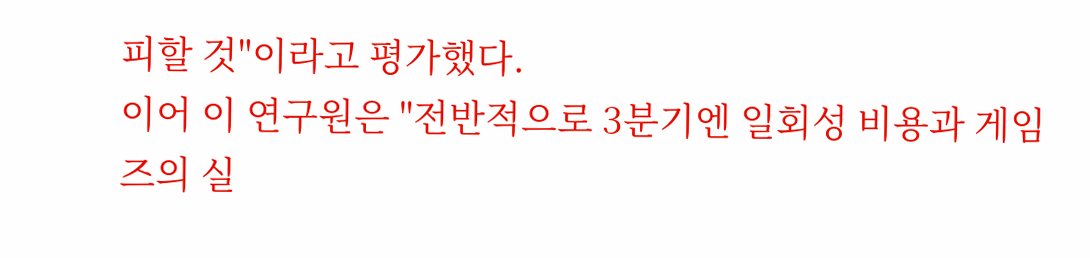피할 것"이라고 평가했다.
이어 이 연구원은 "전반적으로 3분기엔 일회성 비용과 게임즈의 실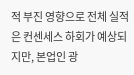적 부진 영향으로 전체 실적은 컨센세스 하회가 예상되지만, 본업인 광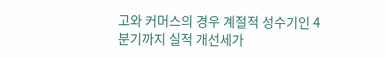고와 커머스의 경우 계절적 성수기인 4분기까지 실적 개선세가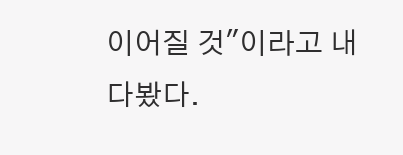이어질 것"이라고 내다봤다.